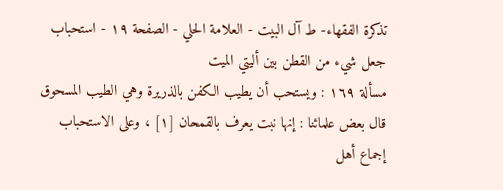تذكرة الفقهاء- ط آل البيت - العلامة الحلي - الصفحة ١٩ - استحباب جعل شيء من القطن بين أليتي الميت
مسألة ١٦٩ : ويستحب أن يطيب الكفن بالذريرة وهي الطيب المسحوق قال بعض علمائنا : إنها نبت يعرف بالقمحان [١] ، وعلى الاستحباب إجماع أهل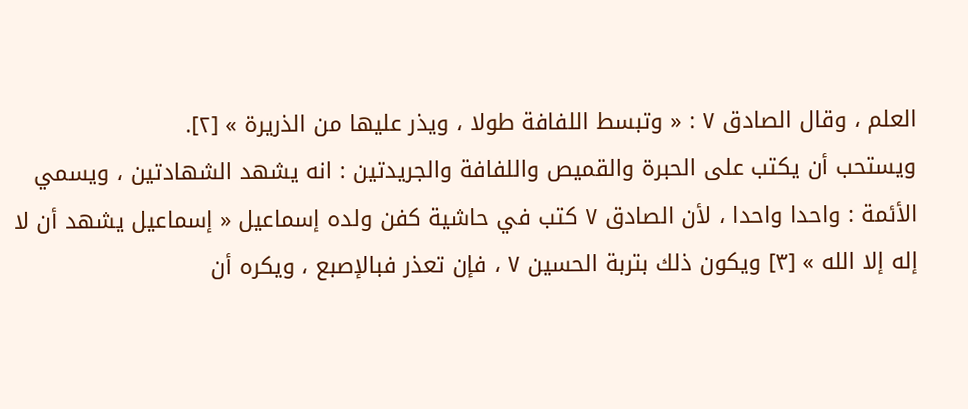العلم ، وقال الصادق ٧ : « وتبسط اللفافة طولا ، ويذر عليها من الذريرة » [٢].
ويستحب أن يكتب على الحبرة والقميص واللفافة والجريدتين : انه يشهد الشهادتين ، ويسمي الأئمة : واحدا واحدا ، لأن الصادق ٧ كتب في حاشية كفن ولده إسماعيل « إسماعيل يشهد أن لا إله إلا الله » [٣] ويكون ذلك بتربة الحسين ٧ ، فإن تعذر فبالإصبع ، ويكره أن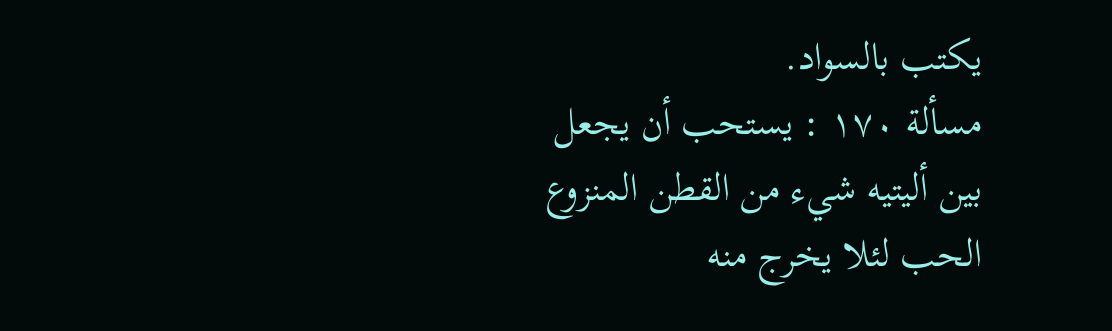يكتب بالسواد.
مسألة ١٧٠ : يستحب أن يجعل بين أليتيه شيء من القطن المنزوع الحب لئلا يخرج منه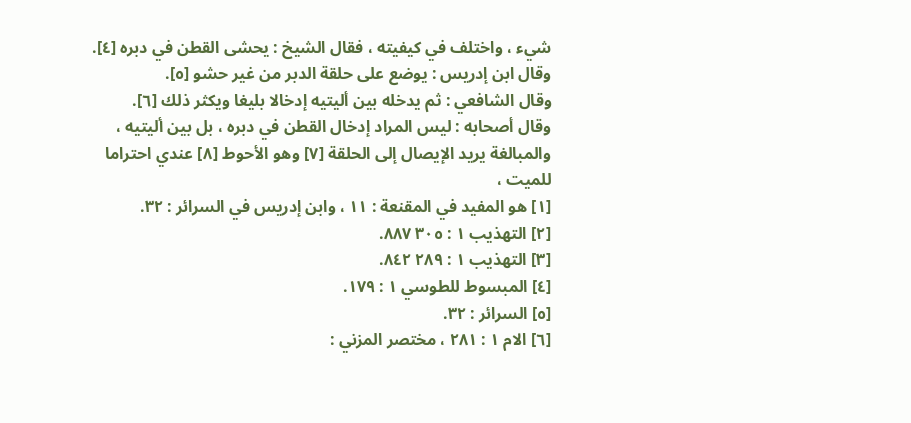شيء ، واختلف في كيفيته ، فقال الشيخ : يحشى القطن في دبره [٤]. وقال ابن إدريس : يوضع على حلقة الدبر من غير حشو [٥].
وقال الشافعي : ثم يدخله بين أليتيه إدخالا بليغا ويكثر ذلك [٦].
وقال أصحابه : ليس المراد إدخال القطن في دبره ، بل بين أليتيه ، والمبالغة يريد الإيصال إلى الحلقة [٧] وهو الأحوط [٨] عندي احتراما للميت ،
[١] هو المفيد في المقنعة : ١١ ، وابن إدريس في السرائر : ٣٢.
[٢] التهذيب ١ : ٣٠٥ ٨٨٧.
[٣] التهذيب ١ : ٢٨٩ ٨٤٢.
[٤] المبسوط للطوسي ١ : ١٧٩.
[٥] السرائر : ٣٢.
[٦] الام ١ : ٢٨١ ، مختصر المزني :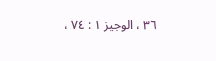٣٦ ، الوجيز ١ : ٧٤ ،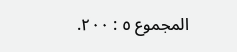المجموع ٥ : ٢٠٠.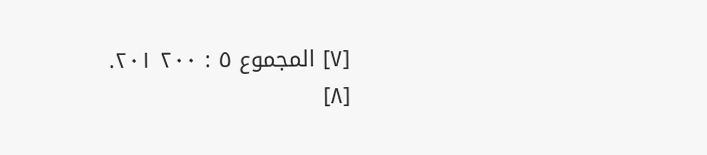[٧] المجموع ٥ : ٢٠٠ ٢٠١.
[٨]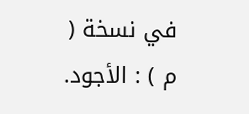في نسخة ( م ) : الأجود.